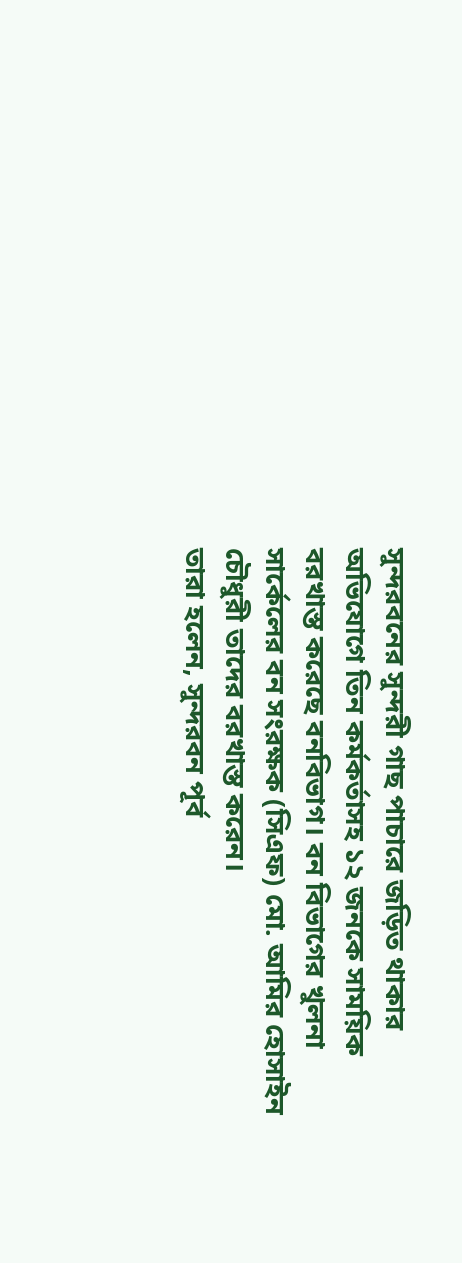সুন্দরবনের সুন্দরী গাছ পাচারে জড়িত থাকার অভিযোগে তিন কর্মকর্তাসহ ১২ জনকে সাময়িক বরখাস্ত করেছে বনবিভাগ। বন বিভাগের খুলনা সার্কেলের বন সংরক্ষক (সিএফ) মো. আমির হোসাইন চৌধুরী তাদের বরখাস্ত করেন।
তারা হলেন, সুন্দরবন পূর্ব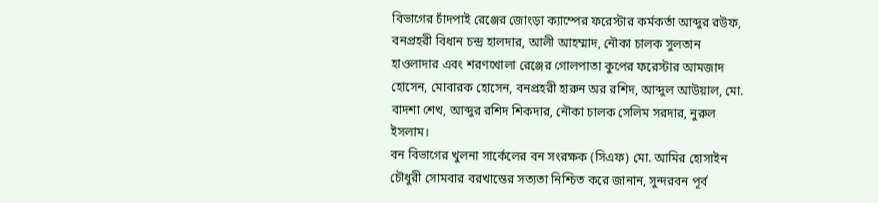বিভাগের চাঁদপাই রেঞ্জের জোংড়া ক্যাম্পের ফরেস্টার কর্মকর্তা আব্দুর রউফ, বনপ্রহরী বিধান চন্দ্র হালদার, আলী আহম্মাদ, নৌকা চালক সুলতান হাওলাদার এবং শরণখোলা রেঞ্জের গোলপাতা কুপের ফরেস্টার আমজাদ হোসেন, মোবারক হোসেন, বনপ্রহরী হারুন অর রশিদ, আব্দুল আউয়াল, মো. বাদশা শেখ, আব্দুর রশিদ শিকদার, নৌকা চালক সেলিম সরদার, নুরুল ইসলাম।
বন বিভাগের খুলনা সার্কেলের বন সংরক্ষক (সিএফ) মো. আমির হোসাইন চৌধুরী সোমবার বরখাস্তের সত্যতা নিশ্চিত করে জানান, সুন্দরবন পূর্ব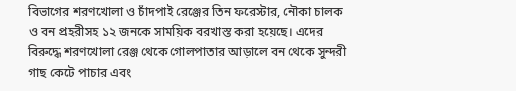বিভাগের শরণখোলা ও চাঁদপাই রেঞ্জের তিন ফরেস্টার, নৌকা চালক ও বন প্রহরীসহ ১২ জনকে সাময়িক বরখাস্ত করা হয়েছে। এদের বিরুদ্ধে শরণখোলা রেঞ্জ থেকে গোলপাতার আড়ালে বন থেকে সুন্দরী গাছ কেটে পাচার এবং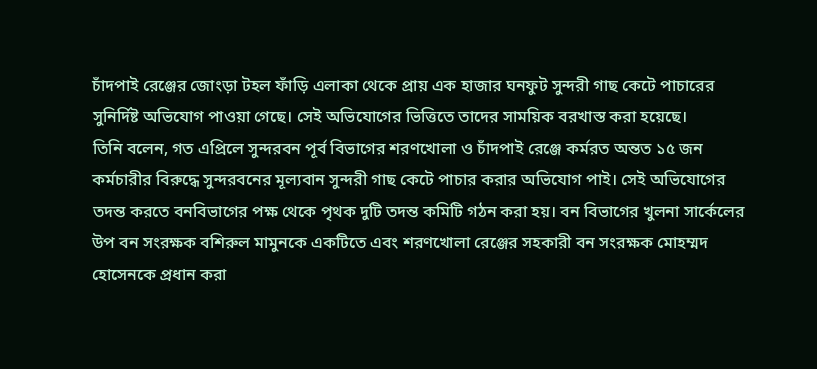চাঁদপাই রেঞ্জের জোংড়া টহল ফাঁড়ি এলাকা থেকে প্রায় এক হাজার ঘনফুট সুন্দরী গাছ কেটে পাচারের সুনির্দিষ্ট অভিযোগ পাওয়া গেছে। সেই অভিযোগের ভিত্তিতে তাদের সাময়িক বরখাস্ত করা হয়েছে।
তিনি বলেন, গত এপ্রিলে সুন্দরবন পূর্ব বিভাগের শরণখোলা ও চাঁদপাই রেঞ্জে কর্মরত অন্তত ১৫ জন কর্মচারীর বিরুদ্ধে সুন্দরবনের মূল্যবান সুন্দরী গাছ কেটে পাচার করার অভিযোগ পাই। সেই অভিযোগের তদন্ত করতে বনবিভাগের পক্ষ থেকে পৃথক দুটি তদন্ত কমিটি গঠন করা হয়। বন বিভাগের খুলনা সার্কেলের উপ বন সংরক্ষক বশিরুল মামুনকে একটিতে এবং শরণখোলা রেঞ্জের সহকারী বন সংরক্ষক মোহম্মদ হোসেনকে প্রধান করা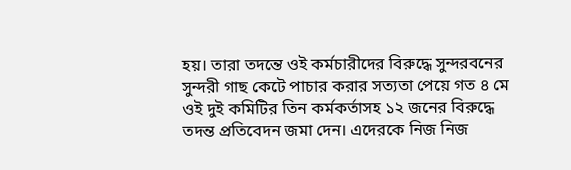হয়। তারা তদন্তে ওই কর্মচারীদের বিরুদ্ধে সুন্দরবনের সুন্দরী গাছ কেটে পাচার করার সত্যতা পেয়ে গত ৪ মে ওই দুই কমিটির তিন কর্মকর্তাসহ ১২ জনের বিরুদ্ধে তদন্ত প্রতিবেদন জমা দেন। এদেরকে নিজ নিজ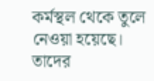কর্মস্থল থেকে তুলে নেওয়া হয়েছে। তাদের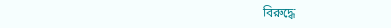বিরুদ্ধে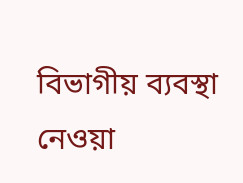বিভাগীয় ব্যবস্থা নেওয়া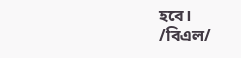হবে।
/বিএল/